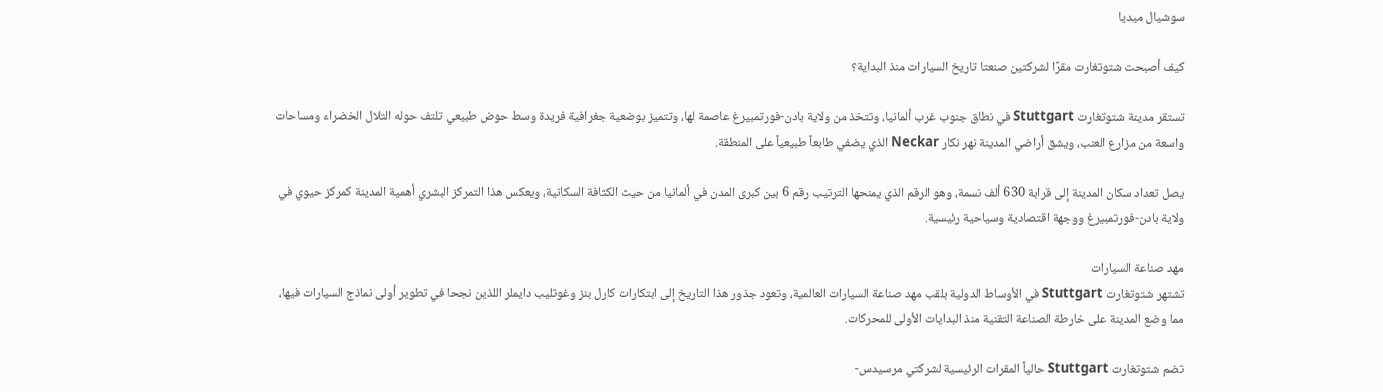سوشيال ميديا

كيف أصبحت شتوتغارت مقرًا لشركتين صنعتا تاريخ السيارات منذ البداية؟

تستقر مدينة شتوتغارت Stuttgart في نطاق جنوب غرب ألمانيا، وتتخذ من ولاية بادن-فورتمبيرغ عاصمة لها، وتتميز بوضعية جغرافية فريدة وسط حوض طبيعي تلتف حوله التلال الخضراء ومساحات واسعة من مزارع العنب، ويشق أراضي المدينة نهر نكار Neckar الذي يضفي طابعاً طبيعياً على المنطقة.

يصل تعداد سكان المدينة إلى قرابة 630 ألف نسمة، وهو الرقم الذي يمنحها الترتيب رقم 6 بين كبرى المدن في ألمانيا من حيث الكثافة السكانية، ويعكس هذا التمركز البشري أهمية المدينة كمركز حيوي في ولاية بادن-فورتمبيرغ ووجهة اقتصادية وسياحية رئيسية.

مهد صناعة السيارات
تشتهر شتوتغارت Stuttgart في الأوساط الدولية بلقب مهد صناعة السيارات العالمية، وتعود جذور هذا التاريخ إلى ابتكارات كارل بنز وغوتليب دايملر اللذين نجحا في تطوير أولى نماذج السيارات فيها، مما وضع المدينة على خارطة الصناعة التقنية منذ البدايات الأولى للمحركات.

تضم شتوتغارت Stuttgart حالياً المقرات الرئيسية لشركتي مرسيدس-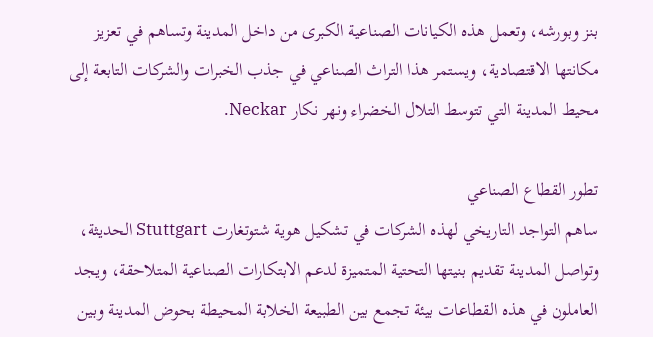بنز وبورشه، وتعمل هذه الكيانات الصناعية الكبرى من داخل المدينة وتساهم في تعزيز مكانتها الاقتصادية، ويستمر هذا التراث الصناعي في جذب الخبرات والشركات التابعة إلى محيط المدينة التي تتوسط التلال الخضراء ونهر نكار Neckar.

تطور القطاع الصناعي
ساهم التواجد التاريخي لهذه الشركات في تشكيل هوية شتوتغارت Stuttgart الحديثة، وتواصل المدينة تقديم بنيتها التحتية المتميزة لدعم الابتكارات الصناعية المتلاحقة، ويجد العاملون في هذه القطاعات بيئة تجمع بين الطبيعة الخلابة المحيطة بحوض المدينة وبين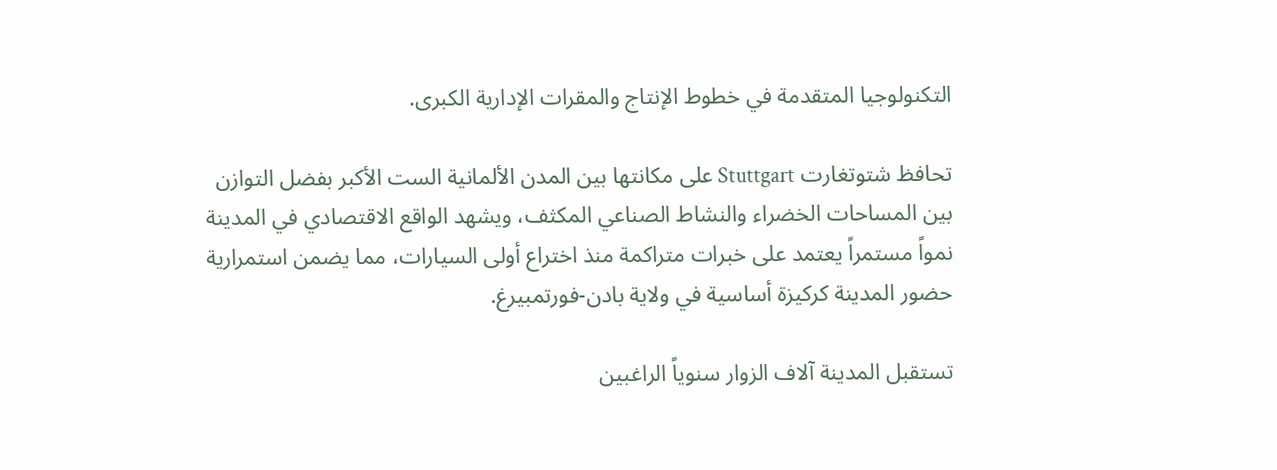التكنولوجيا المتقدمة في خطوط الإنتاج والمقرات الإدارية الكبرى.

تحافظ شتوتغارت Stuttgart على مكانتها بين المدن الألمانية الست الأكبر بفضل التوازن بين المساحات الخضراء والنشاط الصناعي المكثف، ويشهد الواقع الاقتصادي في المدينة نمواً مستمراً يعتمد على خبرات متراكمة منذ اختراع أولى السيارات، مما يضمن استمرارية حضور المدينة كركيزة أساسية في ولاية بادن-فورتمبيرغ.

تستقبل المدينة آلاف الزوار سنوياً الراغبين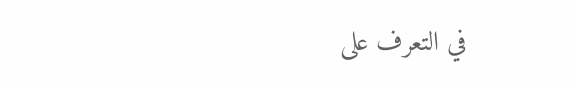في التعرف على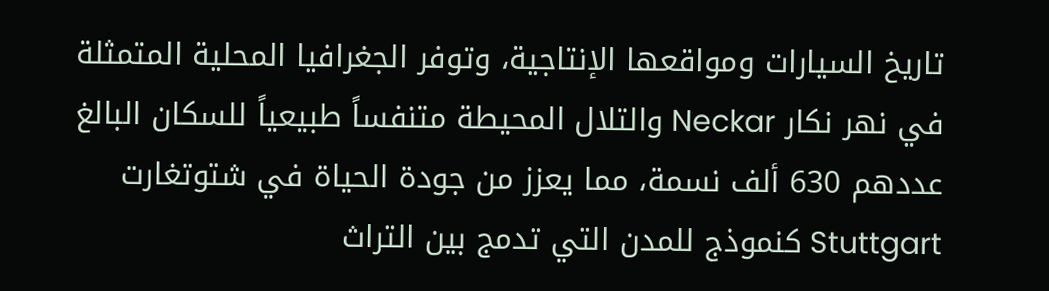تاريخ السيارات ومواقعها الإنتاجية، وتوفر الجغرافيا المحلية المتمثلة في نهر نكار Neckar والتلال المحيطة متنفساً طبيعياً للسكان البالغ عددهم 630 ألف نسمة، مما يعزز من جودة الحياة في شتوتغارت Stuttgart كنموذج للمدن التي تدمج بين التراث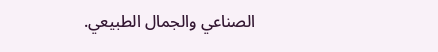الصناعي والجمال الطبيعي.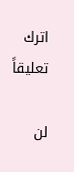اترك تعليقاً

لن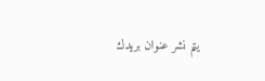يتم نشر عنوان بريدك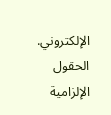الإلكتروني. الحقول الإلزامية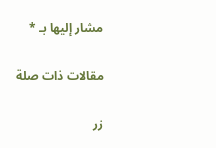مشار إليها بـ *

مقالات ذات صلة

زر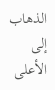الذهاب إلى الأعلى